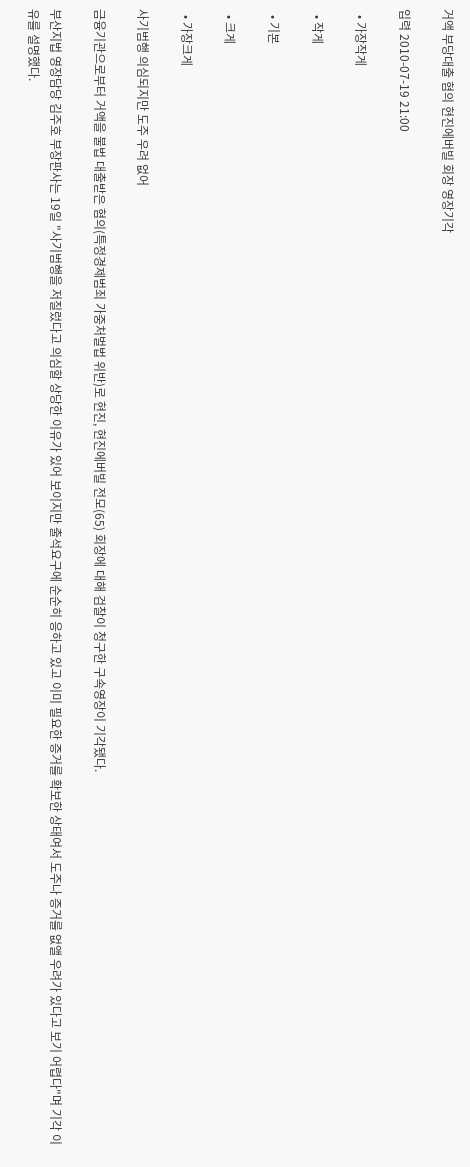거액 부당대출 혐의 현진에버빌 회장 영장기각

입력 2010-07-19 21:00

  • 가장작게

  • 작게

  • 기본

  • 크게

  • 가장크게

사기범행 의심되지만 도주 우려 없어

금융기관으로부터 거액을 불법 대출받은 혐의(특정경제범죄 가중처벌법 위반)로 현진, 현진에버빌 전모(65) 회장에 대해 검찰이 청구한 구속영장이 기각됐다.

부산지법 영장담당 김주호 부장판사는 19일 "사기범행을 저질렀다고 의심할 상당한 이유가 있어 보이지만 출석요구에 순순히 응하고 있고 이미 필요한 증거를 확보한 상태여서 도주나 증거를 없앨 우려가 있다고 보기 어렵다"며 기각 이유를 설명했다.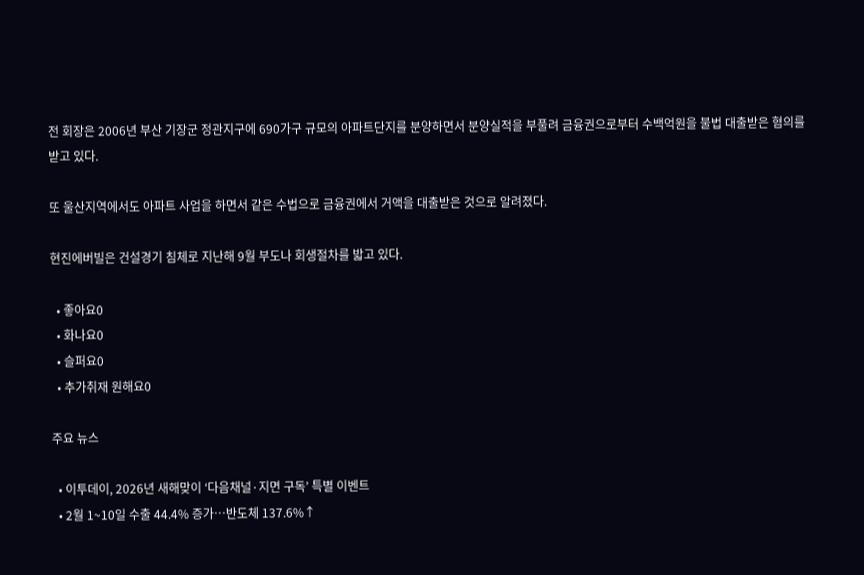전 회장은 2006년 부산 기장군 정관지구에 690가구 규모의 아파트단지를 분양하면서 분양실적을 부풀려 금융권으로부터 수백억원을 불법 대출받은 혐의를 받고 있다.

또 울산지역에서도 아파트 사업을 하면서 같은 수법으로 금융권에서 거액을 대출받은 것으로 알려졌다.

현진에버빌은 건설경기 침체로 지난해 9월 부도나 회생절차를 밟고 있다.

  • 좋아요0
  • 화나요0
  • 슬퍼요0
  • 추가취재 원해요0

주요 뉴스

  • 이투데이, 2026년 새해맞이 ‘다음채널·지면 구독’ 특별 이벤트
  • 2월 1~10일 수출 44.4% 증가⋯반도체 137.6%↑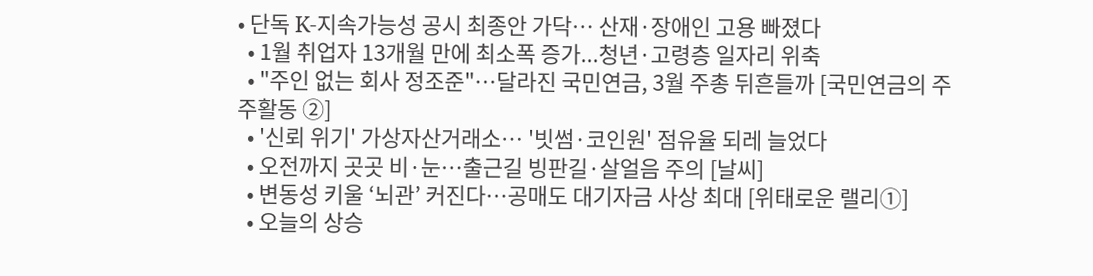• 단독 K-지속가능성 공시 최종안 가닥… 산재·장애인 고용 빠졌다
  • 1월 취업자 13개월 만에 최소폭 증가...청년·고령층 일자리 위축
  • "주인 없는 회사 정조준"…달라진 국민연금, 3월 주총 뒤흔들까 [국민연금의 주주활동 ②]
  • '신뢰 위기' 가상자산거래소… '빗썸·코인원' 점유율 되레 늘었다
  • 오전까지 곳곳 비·눈…출근길 빙판길·살얼음 주의 [날씨]
  • 변동성 키울 ‘뇌관’ 커진다…공매도 대기자금 사상 최대 [위태로운 랠리①]
  • 오늘의 상승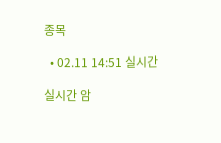종목

  • 02.11 14:51 실시간

실시간 암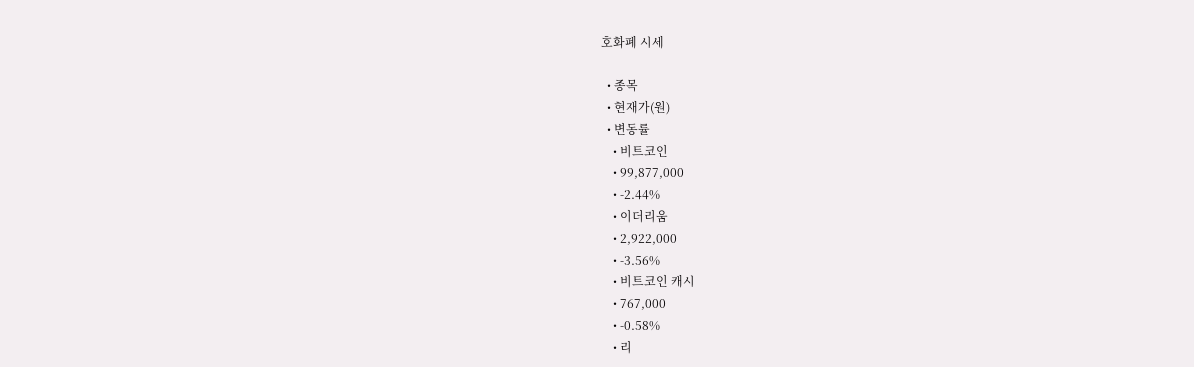호화폐 시세

  • 종목
  • 현재가(원)
  • 변동률
    • 비트코인
    • 99,877,000
    • -2.44%
    • 이더리움
    • 2,922,000
    • -3.56%
    • 비트코인 캐시
    • 767,000
    • -0.58%
    • 리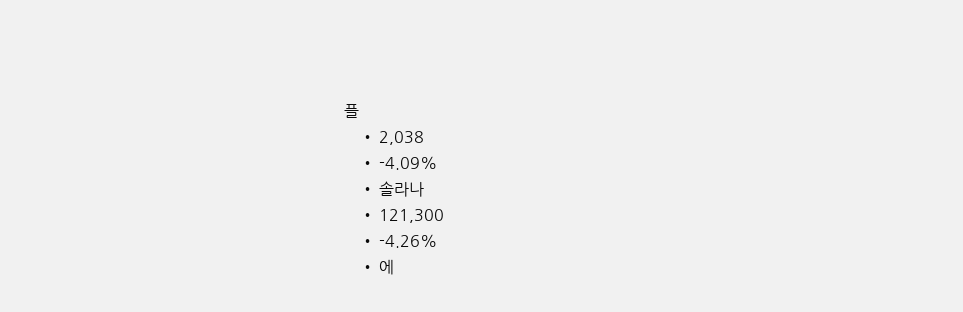플
    • 2,038
    • -4.09%
    • 솔라나
    • 121,300
    • -4.26%
    • 에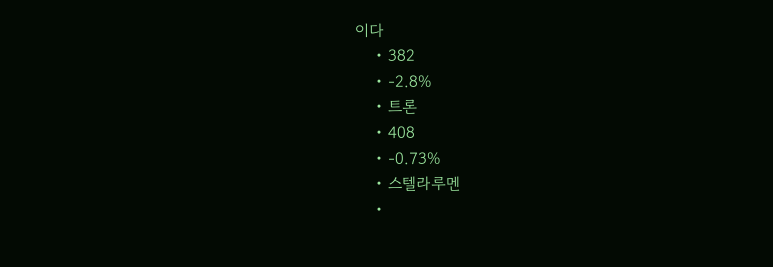이다
    • 382
    • -2.8%
    • 트론
    • 408
    • -0.73%
    • 스텔라루멘
    •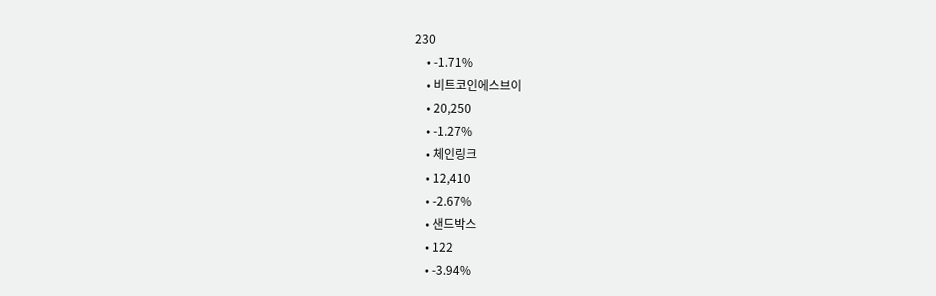230
    • -1.71%
    • 비트코인에스브이
    • 20,250
    • -1.27%
    • 체인링크
    • 12,410
    • -2.67%
    • 샌드박스
    • 122
    • -3.94%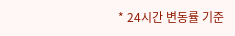* 24시간 변동률 기준